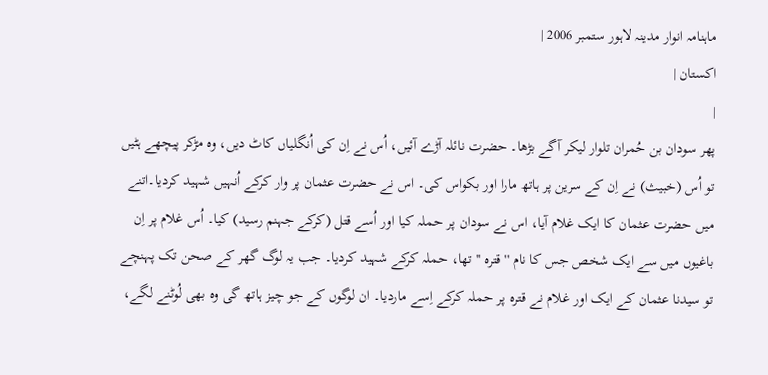ماہنامہ انوار مدینہ لاہور ستمبر 2006 |
اكستان |
|
پھر سودان بن حُمران تلوار لیکر آگے بڑھا۔ حضرت نائلہ آڑے آئیں، اُس نے اِن کی اُنگلیاں کاٹ دیں، وہ مڑکر پیچھے ہٹیں تو اُس (خبیث) نے اِن کے سرین پر ہاتھ مارا اور بکواس کی۔ اس نے حضرت عثمان پر وار کرکے اُنہیں شہید کردیا۔اتنے میں حضرت عثمان کا ایک غلام آیا، اس نے سودان پر حملہ کیا اور اُسے قتل (کرکے جہنم رسید) کیا۔ اُس غلام پر اِن باغیوں میں سے ایک شخص جس کا نام '' قترہ ''تھا، حملہ کرکے شہید کردیا۔ جب یہ لوگ گھر کے صحن تک پہنچے تو سیدنا عثمان کے ایک اور غلام نے قترہ پر حملہ کرکے اِسے ماردیا۔ ان لوگوں کے جو چیز ہاتھ گی وہ بھی لُوٹنے لگے،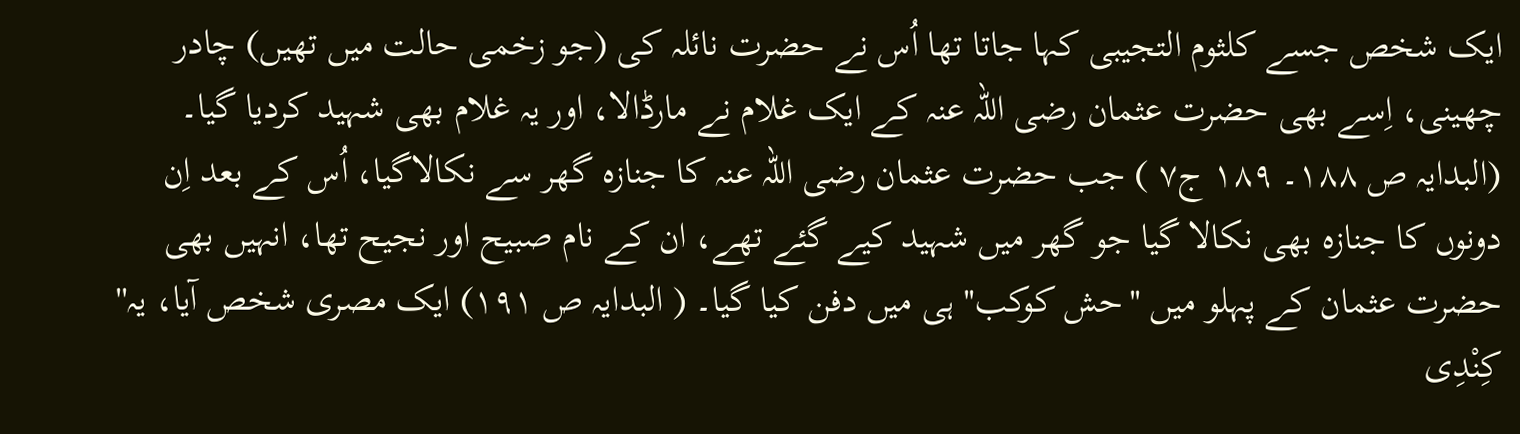ایک شخص جسے کلثوم التجیبی کہا جاتا تھا اُس نے حضرت نائلہ کی (جو زخمی حالت میں تھیں) چادر چھینی، اِسے بھی حضرت عثمان رضی اللہ عنہ کے ایک غلام نے مارڈالا، اور یہ غلام بھی شہید کردیا گیا۔ (البدایہ ص ١٨٨۔ ١٨٩ ج٧ ) جب حضرت عثمان رضی اللہ عنہ کا جنازہ گھر سے نکالاگیا، اُس کے بعد اِن دونوں کا جنازہ بھی نکالا گیا جو گھر میں شہید کیے گئے تھے، ان کے نام صبیح اور نجیح تھا، انہیں بھی حضرت عثمان کے پہلو میں ''حش کوکب'' ہی میں دفن کیا گیا۔ ( البدایہ ص ١٩١) ایک مصری شخص آیا، یہ'' کِنْدِی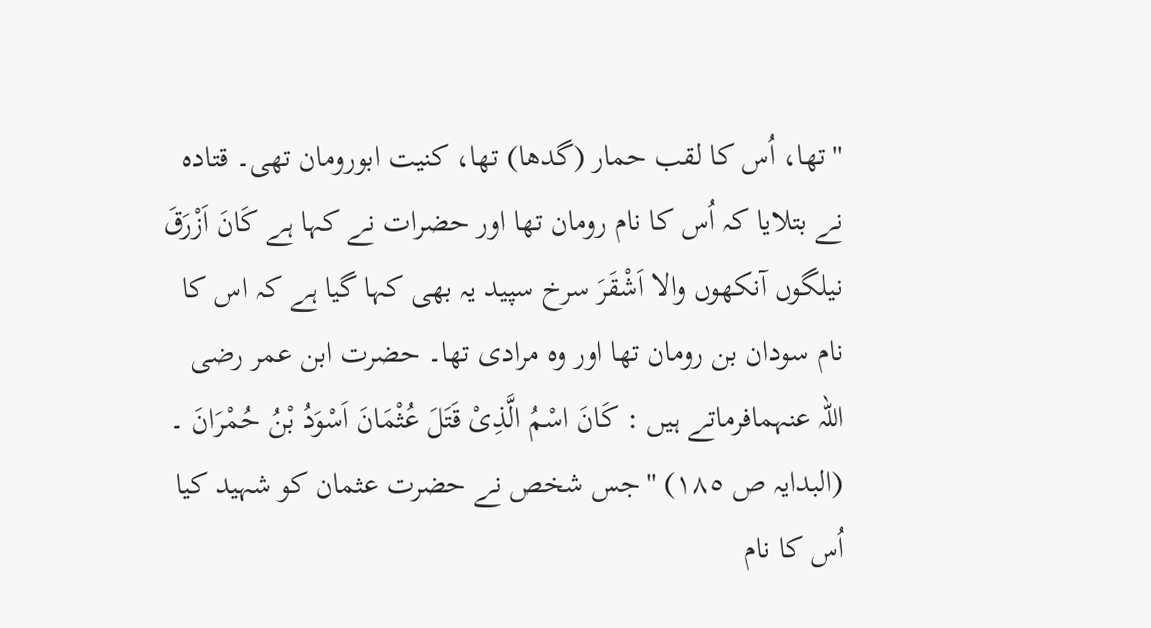''تھا، اُس کا لقب حمار (گدھا) تھا، کنیت ابورومان تھی۔ قتادہ نے بتلایا کہ اُس کا نام رومان تھا اور حضرات نے کہا ہے کَانَ اَزْرَقَ نیلگوں آنکھوں والا اَشْقَرَ سرخ سپید یہ بھی کہا گیا ہے کہ اس کا نام سودان بن رومان تھا اور وہ مرادی تھا۔ حضرت ابن عمر رضی اللہ عنہمافرماتے ہیں : کَانَ اسْمُ الَّذِیْ قَتَلَ عُثْمَانَ اَسْوَدُ بْنُ حُمْرَانَ ۔ (البدایہ ص ١٨٥) ''جس شخص نے حضرت عثمان کو شہید کیا اُس کا نام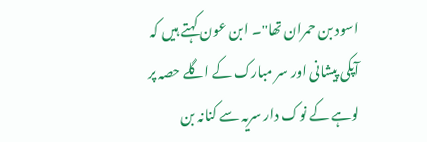اسود بن حمران تھا''۔ ابن عون کہتے ہیں کہ آپکی پیشانی اور سر مبارک کے اگلے حصہ پر لوہے کے نوک دار سریہ سے کنانہ بن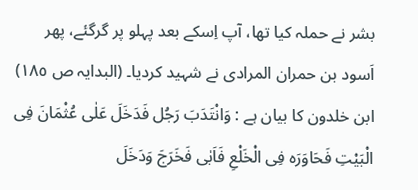بشر نے حملہ کیا تھا، آپ اِسکے بعد پہلو پر گرگئے، پھر اَسود بن حمران المرادی نے شہید کردیا۔ (البدایہ ص ١٨٥) ابن خلدون کا بیان ہے : وَانْتَدَبَ رَجُل فَدَخَلَ عَلٰی عُثْمَانَ فِی الْبَیْتِ فَحَاوَرَہ فِی الْخَلْعِ فَاَبٰی فَخَرَجَ وَدَخَلَ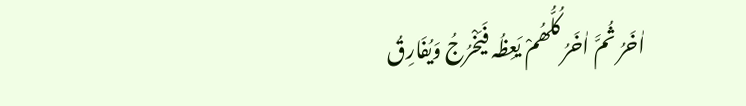اٰخَرُ ثُمَّ اٰخَرُ کُلُّھُمْ یَعِظُہ فَیَخْرُجُ وَیُفَارِقُ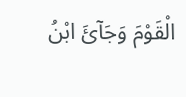الْقَوْمَ وَجَآئَ ابْنُ